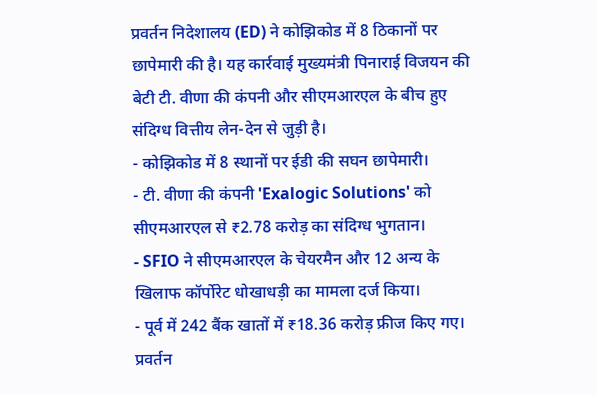प्रवर्तन निदेशालय (ED) ने कोझिकोड में 8 ठिकानों पर छापेमारी की है। यह कार्रवाई मुख्यमंत्री पिनाराई विजयन की बेटी टी. वीणा की कंपनी और सीएमआरएल के बीच हुए संदिग्ध वित्तीय लेन-देन से जुड़ी है।
- कोझिकोड में 8 स्थानों पर ईडी की सघन छापेमारी।
- टी. वीणा की कंपनी 'Exalogic Solutions' को सीएमआरएल से ₹2.78 करोड़ का संदिग्ध भुगतान।
- SFIO ने सीएमआरएल के चेयरमैन और 12 अन्य के खिलाफ कॉर्पोरेट धोखाधड़ी का मामला दर्ज किया।
- पूर्व में 242 बैंक खातों में ₹18.36 करोड़ फ्रीज किए गए।
प्रवर्तन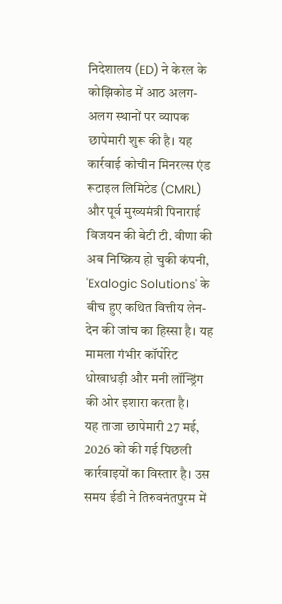निदेशालय (ED) ने केरल के कोझिकोड में आठ अलग-अलग स्थानों पर व्यापक छापेमारी शुरू की है। यह कार्रवाई कोचीन मिनरल्स एंड रूटाइल लिमिटेड (CMRL) और पूर्व मुख्यमंत्री पिनाराई विजयन की बेटी टी. वीणा की अब निष्क्रिय हो चुकी कंपनी, 'Exalogic Solutions' के बीच हुए कथित वित्तीय लेन-देन की जांच का हिस्सा है। यह मामला गंभीर कॉर्पोरेट धोखाधड़ी और मनी लॉन्ड्रिंग की ओर इशारा करता है।
यह ताजा छापेमारी 27 मई, 2026 को की गई पिछली कार्रवाइयों का विस्तार है। उस समय ईडी ने तिरुवनंतपुरम में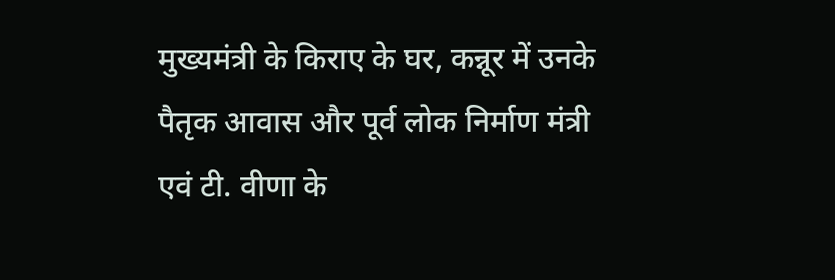मुख्यमंत्री के किराए के घर, कन्नूर में उनके पैतृक आवास और पूर्व लोक निर्माण मंत्री एवं टी. वीणा के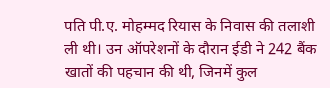पति पी.ए. मोहम्मद रियास के निवास की तलाशी ली थी। उन ऑपरेशनों के दौरान ईडी ने 242 बैंक खातों की पहचान की थी, जिनमें कुल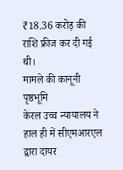₹18.36 करोड़ की राशि फ्रीज कर दी गई थी।
मामले की कानूनी पृष्ठभूमि
केरल उच्च न्यायालय ने हाल ही में सीएमआरएल द्वारा दायर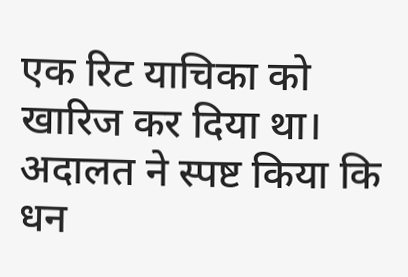एक रिट याचिका को खारिज कर दिया था। अदालत ने स्पष्ट किया कि धन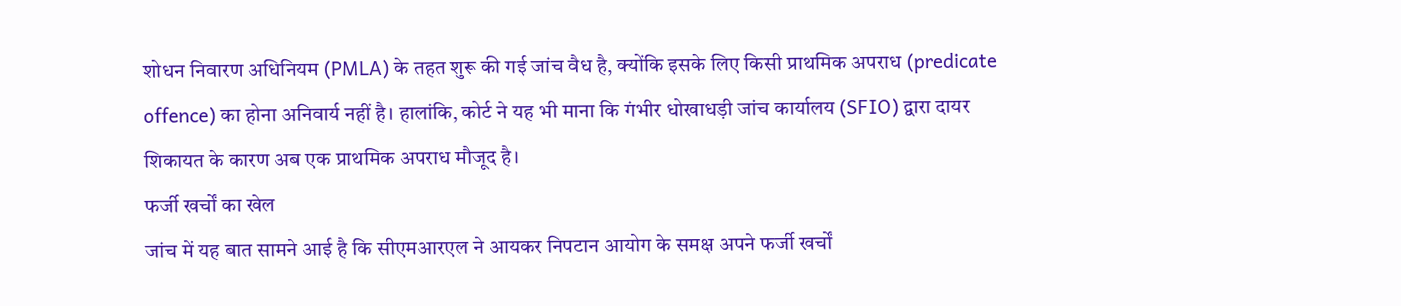शोधन निवारण अधिनियम (PMLA) के तहत शुरू की गई जांच वैध है, क्योंकि इसके लिए किसी प्राथमिक अपराध (predicate offence) का होना अनिवार्य नहीं है। हालांकि, कोर्ट ने यह भी माना कि गंभीर धोखाधड़ी जांच कार्यालय (SFIO) द्वारा दायर शिकायत के कारण अब एक प्राथमिक अपराध मौजूद है।
फर्जी खर्चों का खेल
जांच में यह बात सामने आई है कि सीएमआरएल ने आयकर निपटान आयोग के समक्ष अपने फर्जी खर्चों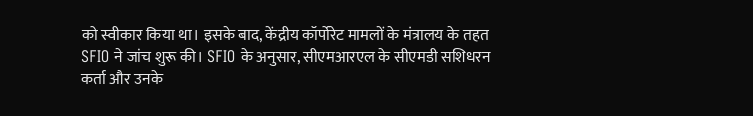को स्वीकार किया था। इसके बाद, केंद्रीय कॉर्पोरेट मामलों के मंत्रालय के तहत SFIO ने जांच शुरू की। SFIO के अनुसार, सीएमआरएल के सीएमडी सशिधरन कर्ता और उनके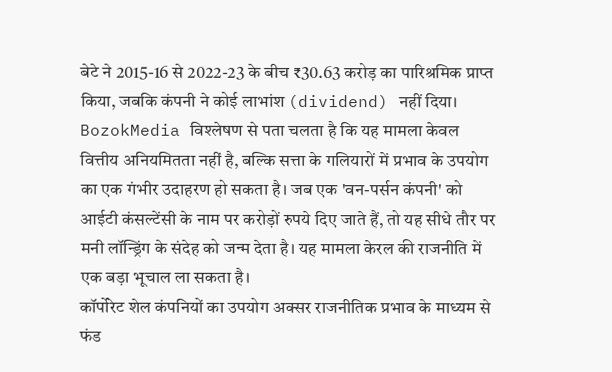बेटे ने 2015-16 से 2022-23 के बीच ₹30.63 करोड़ का पारिश्रमिक प्राप्त किया, जबकि कंपनी ने कोई लाभांश (dividend) नहीं दिया।
BozokMedia विश्लेषण से पता चलता है कि यह मामला केवल वित्तीय अनियमितता नहीं है, बल्कि सत्ता के गलियारों में प्रभाव के उपयोग का एक गंभीर उदाहरण हो सकता है। जब एक 'वन-पर्सन कंपनी' को आईटी कंसल्टेंसी के नाम पर करोड़ों रुपये दिए जाते हैं, तो यह सीधे तौर पर मनी लॉन्ड्रिंग के संदेह को जन्म देता है। यह मामला केरल की राजनीति में एक बड़ा भूचाल ला सकता है।
कॉर्पोरेट शेल कंपनियों का उपयोग अक्सर राजनीतिक प्रभाव के माध्यम से फंड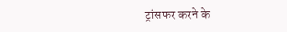ट्रांसफर करने के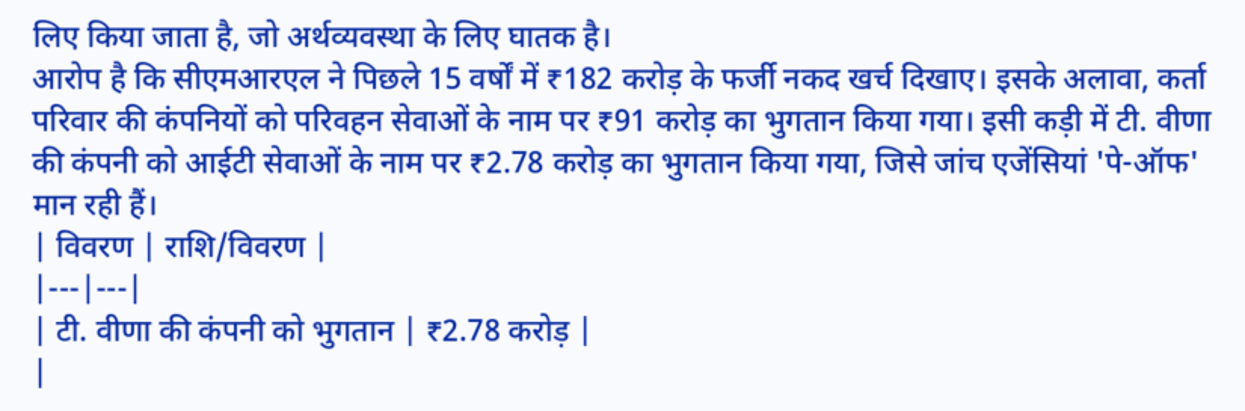लिए किया जाता है, जो अर्थव्यवस्था के लिए घातक है।
आरोप है कि सीएमआरएल ने पिछले 15 वर्षों में ₹182 करोड़ के फर्जी नकद खर्च दिखाए। इसके अलावा, कर्ता परिवार की कंपनियों को परिवहन सेवाओं के नाम पर ₹91 करोड़ का भुगतान किया गया। इसी कड़ी में टी. वीणा की कंपनी को आईटी सेवाओं के नाम पर ₹2.78 करोड़ का भुगतान किया गया, जिसे जांच एजेंसियां 'पे-ऑफ' मान रही हैं।
| विवरण | राशि/विवरण |
|---|---|
| टी. वीणा की कंपनी को भुगतान | ₹2.78 करोड़ |
|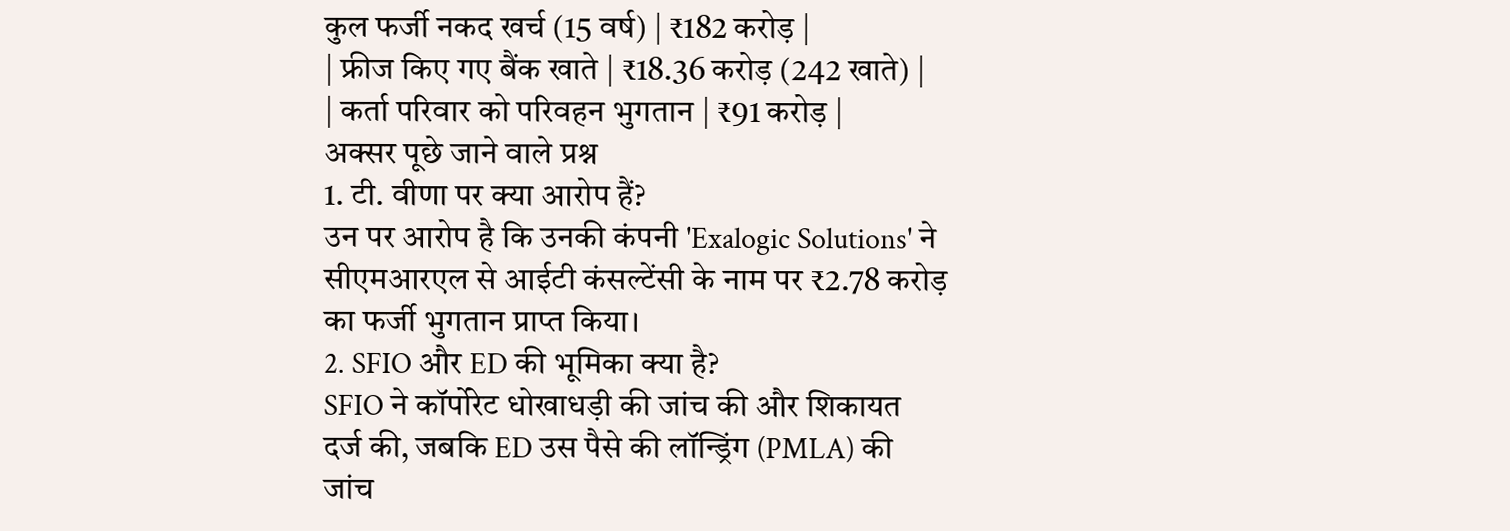कुल फर्जी नकद खर्च (15 वर्ष) | ₹182 करोड़ |
| फ्रीज किए गए बैंक खाते | ₹18.36 करोड़ (242 खाते) |
| कर्ता परिवार को परिवहन भुगतान | ₹91 करोड़ |
अक्सर पूछे जाने वाले प्रश्न
1. टी. वीणा पर क्या आरोप हैं?
उन पर आरोप है कि उनकी कंपनी 'Exalogic Solutions' ने सीएमआरएल से आईटी कंसल्टेंसी के नाम पर ₹2.78 करोड़ का फर्जी भुगतान प्राप्त किया।
2. SFIO और ED की भूमिका क्या है?
SFIO ने कॉर्पोरेट धोखाधड़ी की जांच की और शिकायत दर्ज की, जबकि ED उस पैसे की लॉन्ड्रिंग (PMLA) की जांच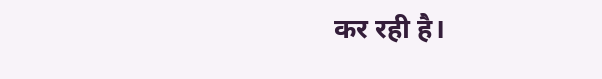कर रही है।